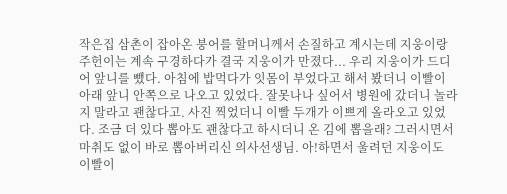작은집 삼촌이 잡아온 붕어를 할머니께서 손질하고 계시는데 지웅이랑 주헌이는 계속 구경하다가 결국 지웅이가 만졌다... 우리 지웅이가 드디어 앞니를 뺐다. 아침에 밥먹다가 잇몸이 부었다고 해서 봤더니 이빨이 아래 앞니 안쪽으로 나오고 있었다. 잘못나나 싶어서 병원에 갔더니 놀라지 말라고 괜찮다고. 사진 찍었더니 이빨 두개가 이쁘게 올라오고 있었다. 조금 더 있다 뽑아도 괜찮다고 하시더니 온 김에 뽑을래? 그러시면서 마취도 없이 바로 뽑아버리신 의사선생님. 아!하면서 울려던 지웅이도 이빨이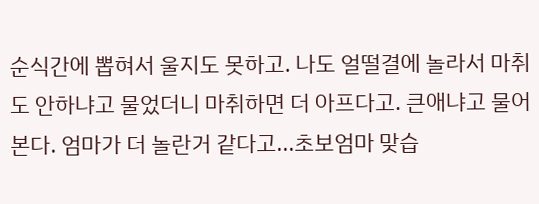순식간에 뽑혀서 울지도 못하고. 나도 얼떨결에 놀라서 마취도 안하냐고 물었더니 마취하면 더 아프다고. 큰애냐고 물어본다. 엄마가 더 놀란거 같다고...초보엄마 맞습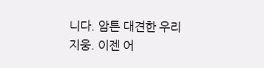니다. 암튼 대견한 우리 지웅. 이젠 어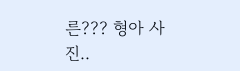른??? 형아 사진..